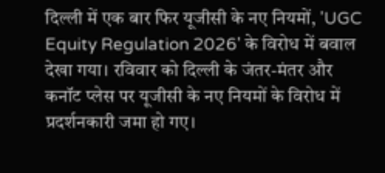दिल्ली में एक बार फिर यूजीसी के नए नियमों, 'UGC Equity Regulation 2026' के विरोध में बवाल देखा गया। रविवार को दिल्ली के जंतर-मंतर और कनॉट प्लेस पर यूजीसी के नए नियमों के विरोध में प्रदर्शनकारी जमा हो गए।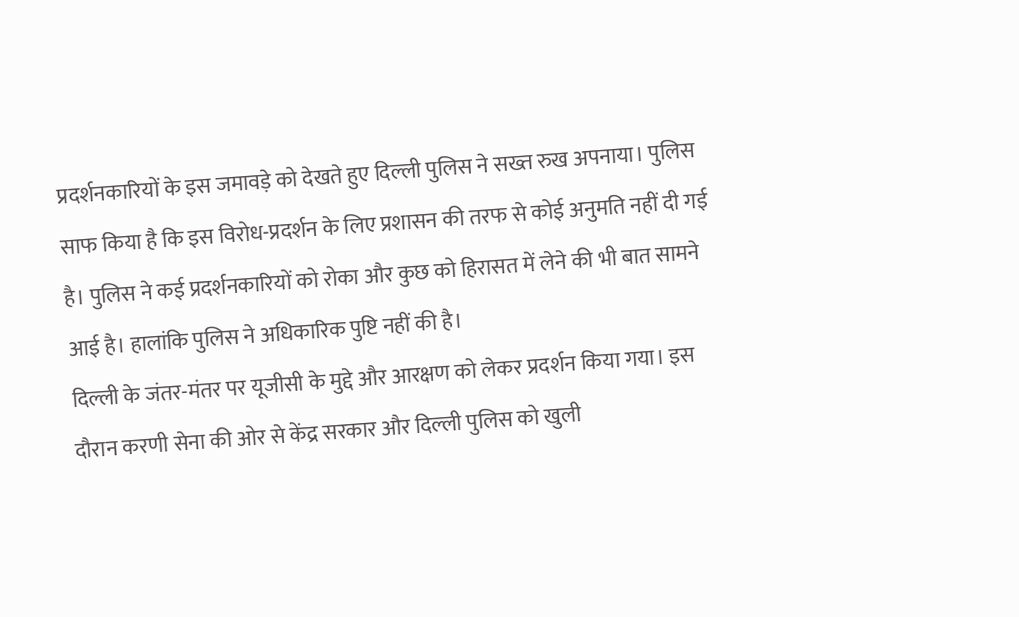प्रदर्शनकारियों के इस जमावड़े को देखते हुए दिल्ली पुलिस ने सख्त रुख अपनाया। पुलिस साफ किया है कि इस विरोध-प्रदर्शन के लिए प्रशासन की तरफ से कोई अनुमति नहीं दी गई है। पुलिस ने कई प्रदर्शनकारियों को रोका और कुछ को हिरासत में लेने की भी बात सामने आई है। हालांकि पुलिस ने अधिकारिक पुष्टि नहीं की है।
दिल्ली के जंतर-मंतर पर यूजीसी के मुद्दे और आरक्षण को लेकर प्रदर्शन किया गया। इस दौरान करणी सेना की ओर से केंद्र सरकार और दिल्ली पुलिस को खुली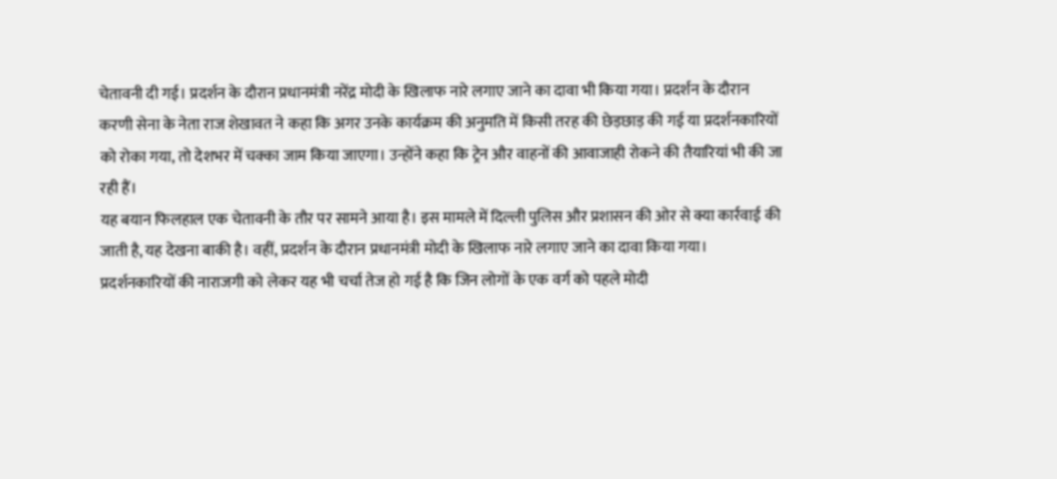चेतावनी दी गई। प्रदर्शन के दौरान प्रधानमंत्री नरेंद्र मोदी के खिलाफ नारे लगाए जाने का दावा भी किया गया। प्रदर्शन के दौरान करणी सेना के नेता राज शेखावत ने कहा कि अगर उनके कार्यक्रम की अनुमति में किसी तरह की छेड़छाड़ की गई या प्रदर्शनकारियों को रोका गया, तो देशभर में चक्का जाम किया जाएगा। उन्होंने कहा कि ट्रेन और वाहनों की आवाजाही रोकने की तैयारियां भी की जा रही हैं।
यह बयान फिलहाल एक चेतावनी के तौर पर सामने आया है। इस मामले में दिल्ली पुलिस और प्रशासन की ओर से क्या कार्रवाई की जाती है, यह देखना बाकी है। वहीं, प्रदर्शन के दौरान प्रधानमंत्री मोदी के खिलाफ नारे लगाए जाने का दावा किया गया। प्रदर्शनकारियों की नाराजगी को लेकर यह भी चर्चा तेज हो गई है कि जिन लोगों के एक वर्ग को पहले मोदी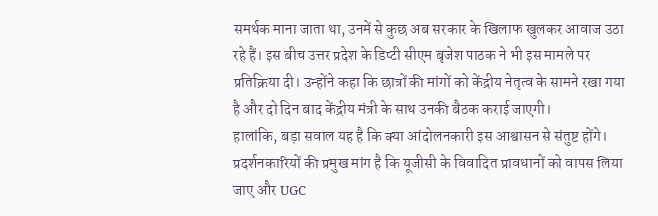समर्थक माना जाता था, उनमें से कुछ अब सरकार के खिलाफ खुलकर आवाज उठा रहे हैं। इस बीच उत्तर प्रदेश के डिप्टी सीएम बृजेश पाठक ने भी इस मामले पर प्रतिक्रिया दी। उन्होंने कहा कि छात्रों की मांगों को केंद्रीय नेतृत्व के सामने रखा गया है और दो दिन बाद केंद्रीय मंत्री के साथ उनकी बैठक कराई जाएगी।
हालांकि, बड़ा सवाल यह है कि क्या आंदोलनकारी इस आश्वासन से संतुष्ट होंगे। प्रदर्शनकारियों की प्रमुख मांग है कि यूजीसी के विवादित प्रावधानों को वापस लिया जाए और UGC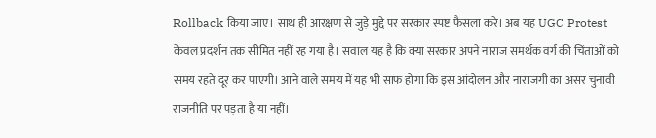Rollback किया जाए। साथ ही आरक्षण से जुड़े मुद्दे पर सरकार स्पष्ट फैसला करे। अब यह UGC Protest केवल प्रदर्शन तक सीमित नहीं रह गया है। सवाल यह है कि क्या सरकार अपने नाराज समर्थक वर्ग की चिंताओं को समय रहते दूर कर पाएगी। आने वाले समय में यह भी साफ होगा कि इस आंदोलन और नाराजगी का असर चुनावी राजनीति पर पड़ता है या नहीं।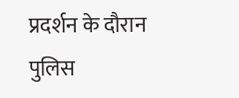प्रदर्शन के दौरान पुलिस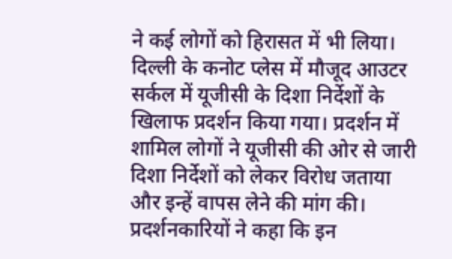ने कई लोगों को हिरासत में भी लिया। दिल्ली के कनोट प्लेस में मौजूद आउटर सर्कल में यूजीसी के दिशा निर्देशों के खिलाफ प्रदर्शन किया गया। प्रदर्शन में शामिल लोगों ने यूजीसी की ओर से जारी दिशा निर्देशों को लेकर विरोध जताया और इन्हें वापस लेने की मांग की। प्रदर्शनकारियों ने कहा कि इन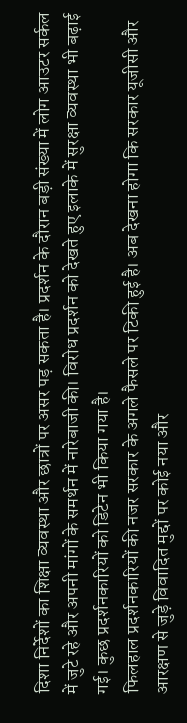दिशा निर्देशों का शिक्षा व्यवस्था और छात्रों पर असर पड़ सकता है। प्रदर्शन के दौरान बड़ी संख्या में लोग आउटर सर्कल में जुटे रहे और अपनी मांगों के समर्थन में नारेबाजी की। विरोध प्रदर्शन को देखते हुए इलाके में सुरक्षा व्यवस्था भी बढ़ाई गई। कुछ प्रदर्शनकारियों को डिटेन भी किया गया है।
फिलहाल प्रदर्शनकारियों की नजर सरकार के अगले फैसले पर टिकी हुई है। अब देखना होगा कि सरकार यूजीसी और आरक्षण से जुड़े विवादित मुद्दों पर कोई नया और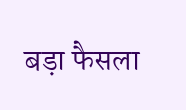बड़ा फैसला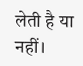लेती है या नहीं।